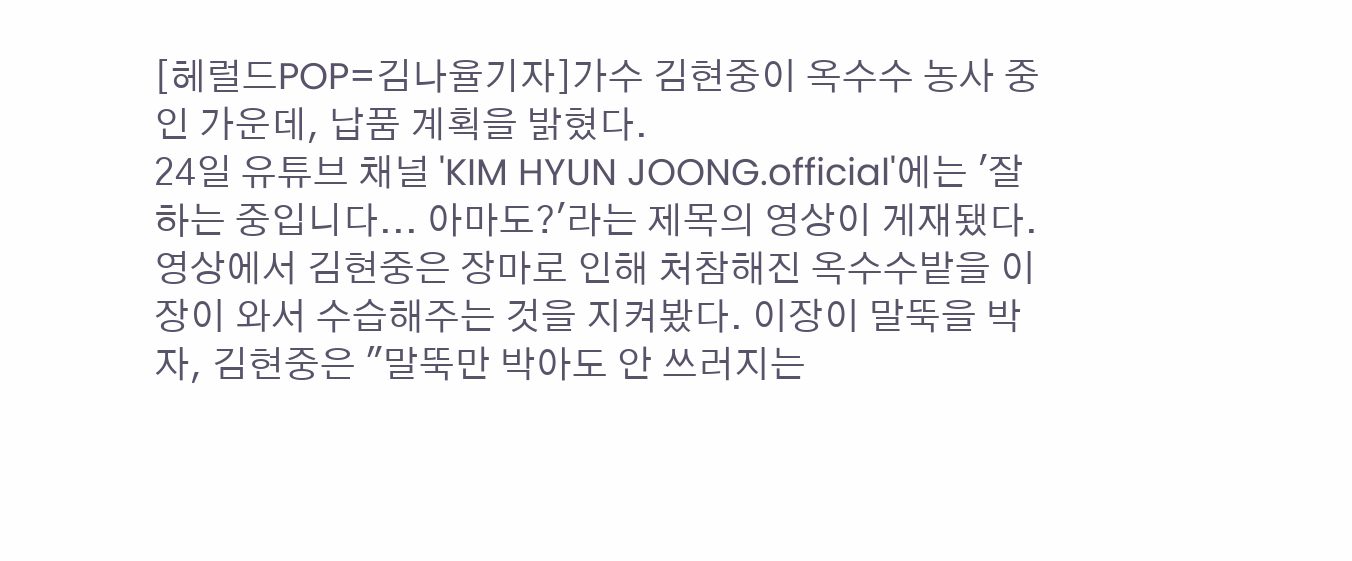[헤럴드POP=김나율기자]가수 김현중이 옥수수 농사 중인 가운데, 납품 계획을 밝혔다.
24일 유튜브 채널 'KIM HYUN JOONG.official'에는 '잘하는 중입니다... 아마도?'라는 제목의 영상이 게재됐다.
영상에서 김현중은 장마로 인해 처참해진 옥수수밭을 이장이 와서 수습해주는 것을 지켜봤다. 이장이 말뚝을 박자, 김현중은 "말뚝만 박아도 안 쓰러지는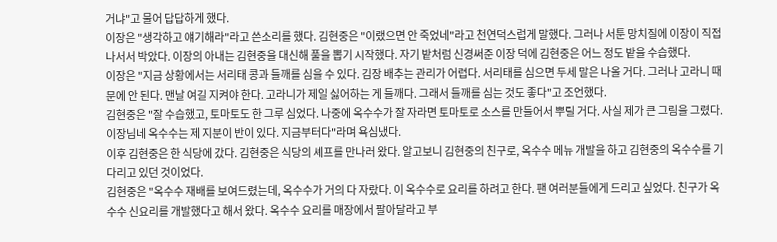거냐"고 물어 답답하게 했다.
이장은 "생각하고 얘기해라"라고 쓴소리를 했다. 김현중은 "이랬으면 안 죽었네"라고 천연덕스럽게 말했다. 그러나 서툰 망치질에 이장이 직접 나서서 박았다. 이장의 아내는 김현중을 대신해 풀을 뽑기 시작했다. 자기 밭처럼 신경써준 이장 덕에 김현중은 어느 정도 밭을 수습했다.
이장은 "지금 상황에서는 서리태 콩과 들깨를 심을 수 있다. 김장 배추는 관리가 어렵다. 서리태를 심으면 두세 말은 나올 거다. 그러나 고라니 때문에 안 된다. 맨날 여길 지켜야 한다. 고라니가 제일 싫어하는 게 들깨다. 그래서 들깨를 심는 것도 좋다"고 조언했다.
김현중은 "잘 수습했고, 토마토도 한 그루 심었다. 나중에 옥수수가 잘 자라면 토마토로 소스를 만들어서 뿌릴 거다. 사실 제가 큰 그림을 그렸다. 이장님네 옥수수는 제 지분이 반이 있다. 지금부터다"라며 욕심냈다.
이후 김현중은 한 식당에 갔다. 김현중은 식당의 셰프를 만나러 왔다. 알고보니 김현중의 친구로, 옥수수 메뉴 개발을 하고 김현중의 옥수수를 기다리고 있던 것이었다.
김현중은 "옥수수 재배를 보여드렸는데, 옥수수가 거의 다 자랐다. 이 옥수수로 요리를 하려고 한다. 팬 여러분들에게 드리고 싶었다. 친구가 옥수수 신요리를 개발했다고 해서 왔다. 옥수수 요리를 매장에서 팔아달라고 부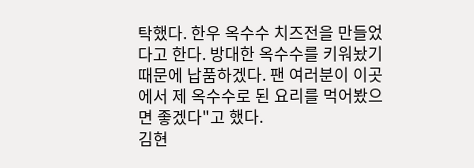탁했다. 한우 옥수수 치즈전을 만들었다고 한다. 방대한 옥수수를 키워놨기 때문에 납품하겠다. 팬 여러분이 이곳에서 제 옥수수로 된 요리를 먹어봤으면 좋겠다"고 했다.
김현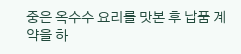중은 옥수수 요리를 맛본 후 납품 계약을 하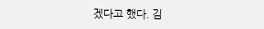겠다고 했다. 김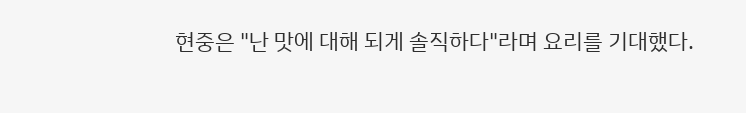현중은 "난 맛에 대해 되게 솔직하다"라며 요리를 기대했다.